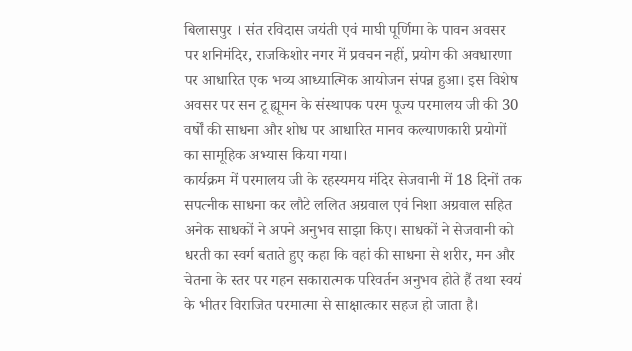बिलासपुर । संत रविदास जयंती एवं माघी पूर्णिमा के पावन अवसर पर शनिमंदिर, राजकिशोर नगर में प्रवचन नहीं, प्रयोग की अवधारणा पर आधारित एक भव्य आध्यात्मिक आयोजन संपन्न हुआ। इस विशेष अवसर पर सन टू ह्यूमन के संस्थापक परम पूज्य परमालय जी की 30 वर्षों की साधना और शोध पर आधारित मानव कल्याणकारी प्रयोगों का सामूहिक अभ्यास किया गया।
कार्यक्रम में परमालय जी के रहस्यमय मंदिर सेजवानी में 18 दिनों तक सपत्नीक साधना कर लौटे ललित अग्रवाल एवं निशा अग्रवाल सहित अनेक साधकों ने अपने अनुभव साझा किए। साधकों ने सेजवानी को धरती का स्वर्ग बताते हुए कहा कि वहां की साधना से शरीर, मन और चेतना के स्तर पर गहन सकारात्मक परिवर्तन अनुभव होते हैं तथा स्वयं के भीतर विराजित परमात्मा से साक्षात्कार सहज हो जाता है।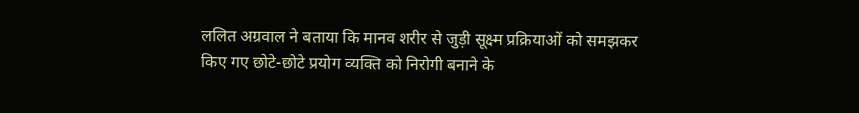ललित अग्रवाल ने बताया कि मानव शरीर से जुड़ी सूक्ष्म प्रक्रियाओं को समझकर किए गए छोटे-छोटे प्रयोग व्यक्ति को निरोगी बनाने के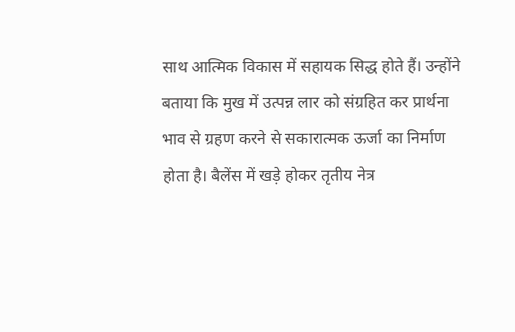साथ आत्मिक विकास में सहायक सिद्ध होते हैं। उन्होंने बताया कि मुख में उत्पन्न लार को संग्रहित कर प्रार्थना भाव से ग्रहण करने से सकारात्मक ऊर्जा का निर्माण होता है। बैलेंस में खड़े होकर तृतीय नेत्र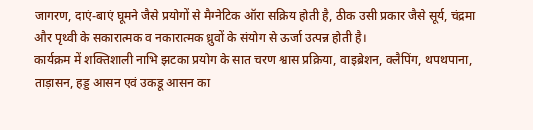जागरण, दाएं-बाएं घूमने जैसे प्रयोगों से मैग्नेटिक ऑरा सक्रिय होती है, ठीक उसी प्रकार जैसे सूर्य, चंद्रमा और पृथ्वी के सकारात्मक व नकारात्मक ध्रुवों के संयोग से ऊर्जा उत्पन्न होती है।
कार्यक्रम में शक्तिशाली नाभि झटका प्रयोग के सात चरण श्वास प्रक्रिया, वाइब्रेशन, क्लैपिंग, थपथपाना, ताड़ासन, हड्ड आसन एवं उकडू आसन का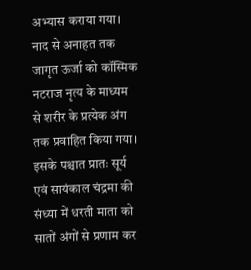अभ्यास कराया गया। नाद से अनाहत तक जागृत ऊर्जा को कॉस्मिक नटराज नृत्य के माध्यम से शरीर के प्रत्येक अंग तक प्रवाहित किया गया। इसके पश्चात प्रातः सूर्य एवं सायंकाल चंद्रमा की संध्या में धरती माता को सातों अंगों से प्रणाम कर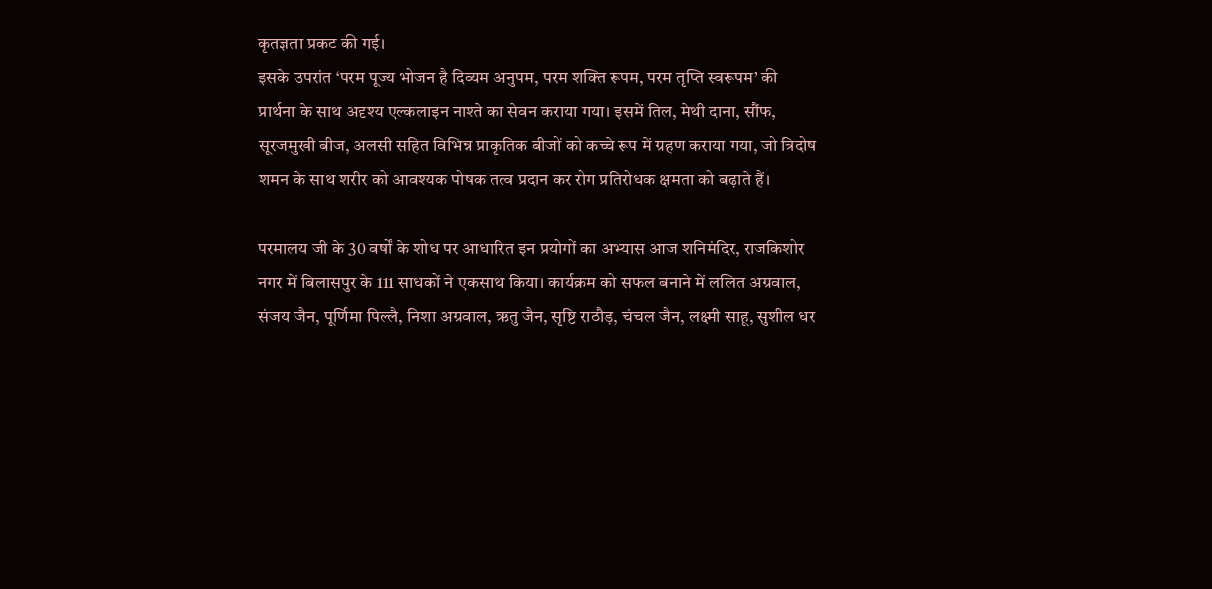कृतज्ञता प्रकट की गई।
इसके उपरांत ‘परम पूज्य भोजन है दिव्यम अनुपम, परम शक्ति रूपम, परम तृप्ति स्वरूपम’ की प्रार्थना के साथ अदृश्य एल्कलाइन नाश्ते का सेवन कराया गया। इसमें तिल, मेथी दाना, सौंफ, सूरजमुखी बीज, अलसी सहित विभिन्न प्राकृतिक बीजों को कच्चे रूप में ग्रहण कराया गया, जो त्रिदोष शमन के साथ शरीर को आवश्यक पोषक तत्व प्रदान कर रोग प्रतिरोधक क्षमता को बढ़ाते हैं।

परमालय जी के 30 वर्षों के शोध पर आधारित इन प्रयोगों का अभ्यास आज शनिमंदिर, राजकिशोर नगर में बिलासपुर के 111 साधकों ने एकसाथ किया। कार्यक्रम को सफल बनाने में ललित अग्रवाल, संजय जैन, पूर्णिमा पिल्लै, निशा अग्रवाल, ऋतु जैन, सृष्टि राठौड़, चंचल जैन, लक्ष्मी साहू, सुशील धर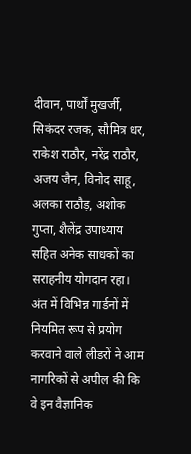दीवान, पार्थों मुखर्जी, सिकंदर रजक, सौमित्र धर, राकेश राठौर, नरेंद्र राठौर, अजय जैन, विनोद साहू, अलका राठौड़, अशोक गुप्ता, शैलेंद्र उपाध्याय सहित अनेक साधकों का सराहनीय योगदान रहा।
अंत में विभिन्न गार्डनों में नियमित रूप से प्रयोग करवाने वाले लीडरों ने आम नागरिकों से अपील की कि वे इन वैज्ञानिक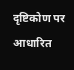दृष्टिकोण पर आधारित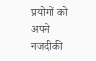प्रयोगों को अपने नजदीकी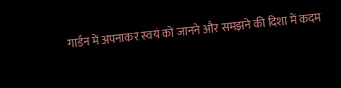गार्डन में अपनाकर स्वयं को जानने और समझने की दिशा में कदम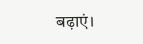बढ़ाएं।